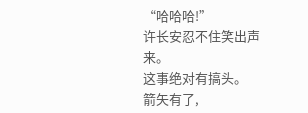“哈哈哈!”
许长安忍不住笑出声来。
这事绝对有搞头。
箭矢有了,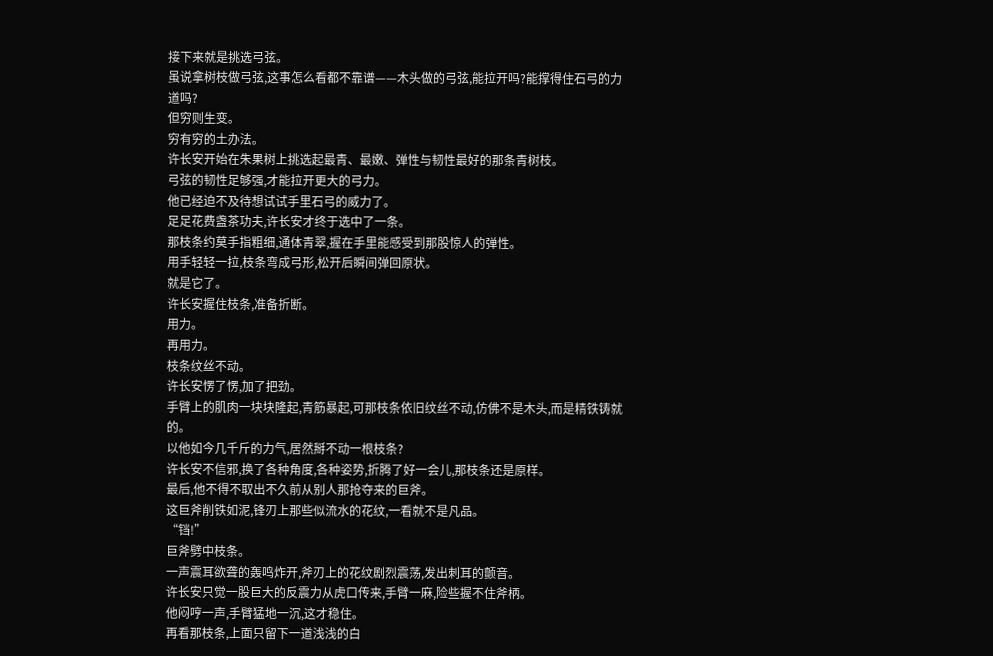接下来就是挑选弓弦。
虽说拿树枝做弓弦,这事怎么看都不靠谱——木头做的弓弦,能拉开吗?能撑得住石弓的力道吗?
但穷则生变。
穷有穷的土办法。
许长安开始在朱果树上挑选起最青、最嫩、弹性与韧性最好的那条青树枝。
弓弦的韧性足够强,才能拉开更大的弓力。
他已经迫不及待想试试手里石弓的威力了。
足足花费盏茶功夫,许长安才终于选中了一条。
那枝条约莫手指粗细,通体青翠,握在手里能感受到那股惊人的弹性。
用手轻轻一拉,枝条弯成弓形,松开后瞬间弹回原状。
就是它了。
许长安握住枝条,准备折断。
用力。
再用力。
枝条纹丝不动。
许长安愣了愣,加了把劲。
手臂上的肌肉一块块隆起,青筋暴起,可那枝条依旧纹丝不动,仿佛不是木头,而是精铁铸就的。
以他如今几千斤的力气,居然掰不动一根枝条?
许长安不信邪,换了各种角度,各种姿势,折腾了好一会儿,那枝条还是原样。
最后,他不得不取出不久前从别人那抢夺来的巨斧。
这巨斧削铁如泥,锋刃上那些似流水的花纹,一看就不是凡品。
“铛!”
巨斧劈中枝条。
一声震耳欲聋的轰鸣炸开,斧刃上的花纹剧烈震荡,发出刺耳的颤音。
许长安只觉一股巨大的反震力从虎口传来,手臂一麻,险些握不住斧柄。
他闷哼一声,手臂猛地一沉,这才稳住。
再看那枝条,上面只留下一道浅浅的白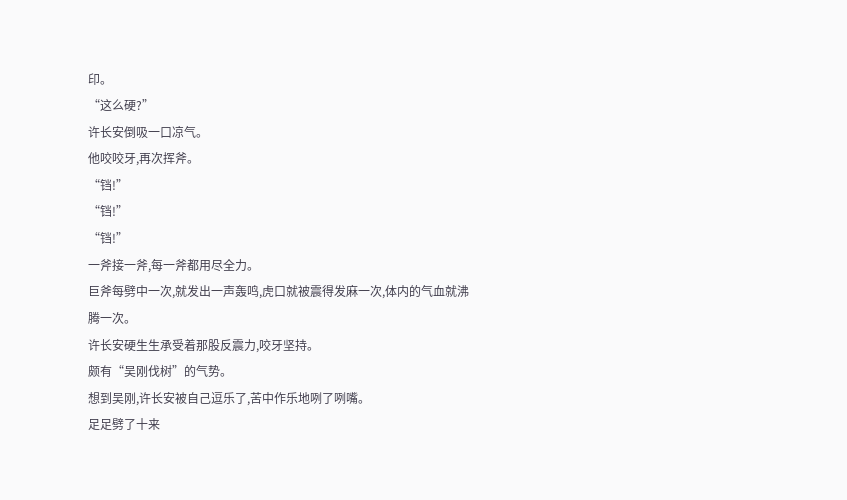印。
“这么硬?”
许长安倒吸一口凉气。
他咬咬牙,再次挥斧。
“铛!”
“铛!”
“铛!”
一斧接一斧,每一斧都用尽全力。
巨斧每劈中一次,就发出一声轰鸣,虎口就被震得发麻一次,体内的气血就沸腾一次。
许长安硬生生承受着那股反震力,咬牙坚持。
颇有“吴刚伐树”的气势。
想到吴刚,许长安被自己逗乐了,苦中作乐地咧了咧嘴。
足足劈了十来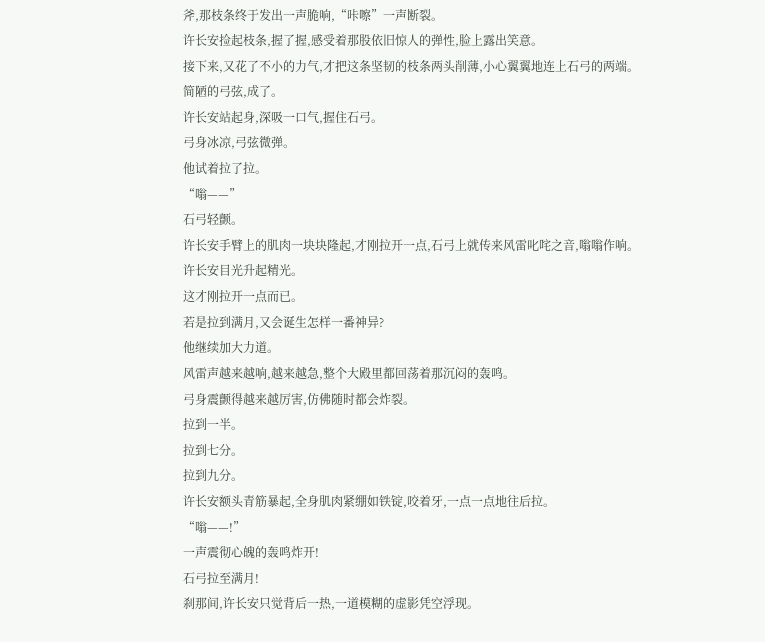斧,那枝条终于发出一声脆响,“咔嚓”一声断裂。
许长安捡起枝条,握了握,感受着那股依旧惊人的弹性,脸上露出笑意。
接下来,又花了不小的力气,才把这条坚韧的枝条两头削薄,小心翼翼地连上石弓的两端。
简陋的弓弦,成了。
许长安站起身,深吸一口气,握住石弓。
弓身冰凉,弓弦微弹。
他试着拉了拉。
“嗡——”
石弓轻颤。
许长安手臂上的肌肉一块块隆起,才刚拉开一点,石弓上就传来风雷叱咤之音,嗡嗡作响。
许长安目光升起精光。
这才刚拉开一点而已。
若是拉到满月,又会诞生怎样一番神异?
他继续加大力道。
风雷声越来越响,越来越急,整个大殿里都回荡着那沉闷的轰鸣。
弓身震颤得越来越厉害,仿佛随时都会炸裂。
拉到一半。
拉到七分。
拉到九分。
许长安额头青筋暴起,全身肌肉紧绷如铁锭,咬着牙,一点一点地往后拉。
“嗡——!”
一声震彻心魄的轰鸣炸开!
石弓拉至满月!
刹那间,许长安只觉背后一热,一道模糊的虚影凭空浮现。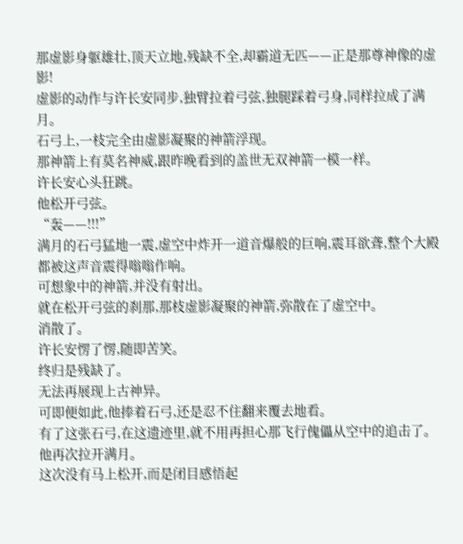那虚影身躯雄壮,顶天立地,残缺不全,却霸道无匹——正是那尊神像的虚影!
虚影的动作与许长安同步,独臂拉着弓弦,独腿踩着弓身,同样拉成了满月。
石弓上,一枝完全由虚影凝聚的神箭浮现。
那神箭上有莫名神威,跟昨晚看到的盖世无双神箭一模一样。
许长安心头狂跳。
他松开弓弦。
“轰——!!!”
满月的石弓猛地一震,虚空中炸开一道音爆般的巨响,震耳欲聋,整个大殿都被这声音震得嗡嗡作响。
可想象中的神箭,并没有射出。
就在松开弓弦的刹那,那枝虚影凝聚的神箭,弥散在了虚空中。
消散了。
许长安愣了愣,随即苦笑。
终归是残缺了。
无法再展现上古神异。
可即便如此,他捧着石弓,还是忍不住翻来覆去地看。
有了这张石弓,在这遗迹里,就不用再担心那飞行傀儡从空中的追击了。
他再次拉开满月。
这次没有马上松开,而是闭目感悟起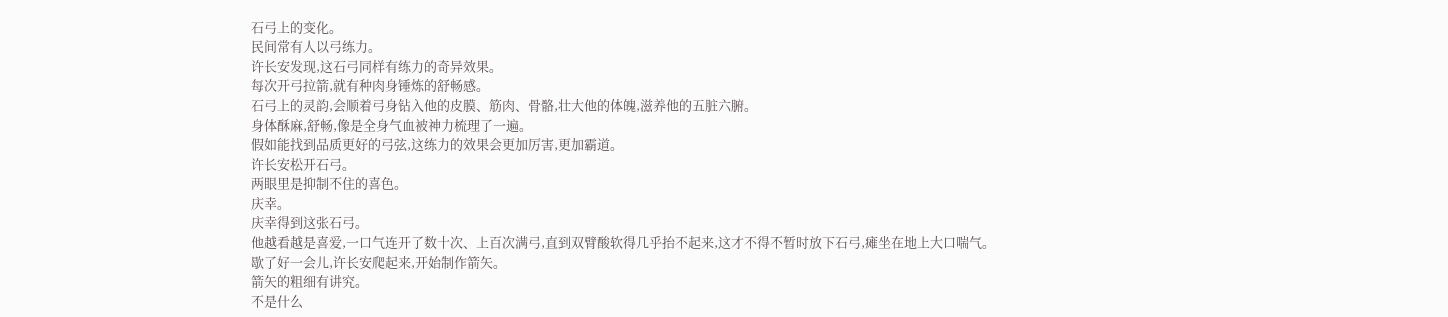石弓上的变化。
民间常有人以弓练力。
许长安发现,这石弓同样有练力的奇异效果。
每次开弓拉箭,就有种肉身锤炼的舒畅感。
石弓上的灵韵,会顺着弓身钻入他的皮膜、筋肉、骨骼,壮大他的体魄,滋养他的五脏六腑。
身体酥麻,舒畅,像是全身气血被神力梳理了一遍。
假如能找到品质更好的弓弦,这练力的效果会更加厉害,更加霸道。
许长安松开石弓。
两眼里是抑制不住的喜色。
庆幸。
庆幸得到这张石弓。
他越看越是喜爱,一口气连开了数十次、上百次满弓,直到双臂酸软得几乎抬不起来,这才不得不暂时放下石弓,瘫坐在地上大口喘气。
歇了好一会儿,许长安爬起来,开始制作箭矢。
箭矢的粗细有讲究。
不是什么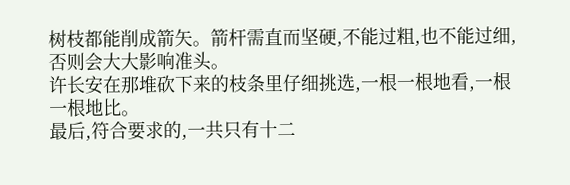树枝都能削成箭矢。箭杆需直而坚硬,不能过粗,也不能过细,否则会大大影响准头。
许长安在那堆砍下来的枝条里仔细挑选,一根一根地看,一根一根地比。
最后,符合要求的,一共只有十二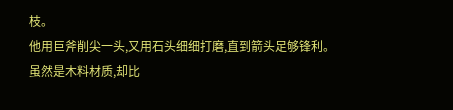枝。
他用巨斧削尖一头,又用石头细细打磨,直到箭头足够锋利。
虽然是木料材质,却比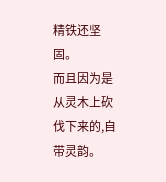精铁还坚固。
而且因为是从灵木上砍伐下来的,自带灵韵。